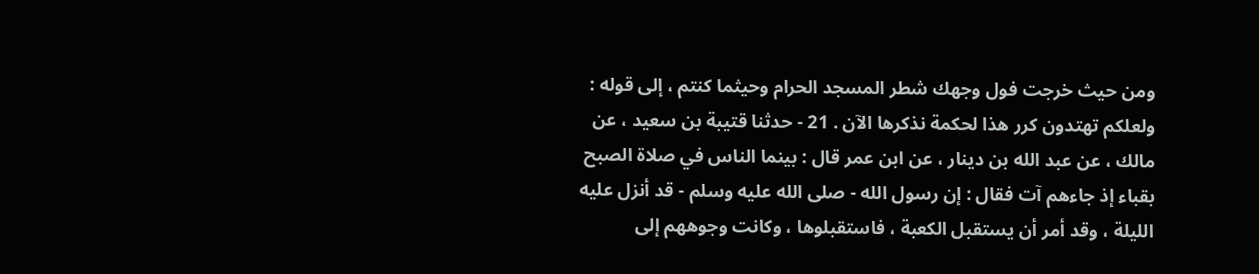ومن حيث خرجت فول وجهك شطر المسجد الحرام وحيثما كنتم ، إلى قوله : ولعلكم تهتدون كرر هذا لحكمة نذكرها الآن . 21 - حدثنا قتيبة بن سعيد ، عن مالك ، عن عبد الله بن دينار ، عن ابن عمر قال : بينما الناس في صلاة الصبح بقباء إذ جاءهم آت فقال : إن رسول الله - صلى الله عليه وسلم - قد أنزل عليه الليلة ، وقد أمر أن يستقبل الكعبة ، فاستقبلوها ، وكانت وجوههم إلى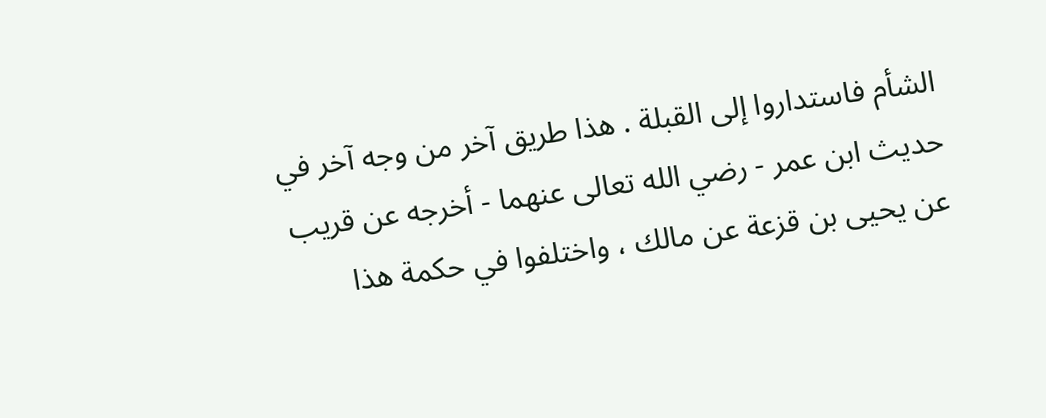الشأم فاستداروا إلى القبلة . هذا طريق آخر من وجه آخر في حديث ابن عمر - رضي الله تعالى عنهما - أخرجه عن قريب عن يحيى بن قزعة عن مالك ، واختلفوا في حكمة هذا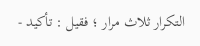التكرار ثلاث مرار ؛ فقيل : تأكيد -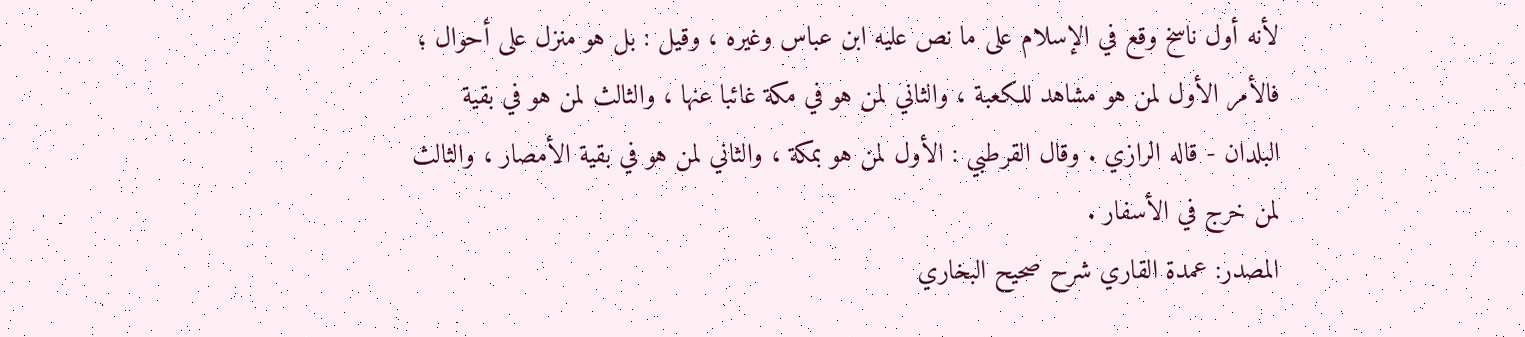لأنه أول ناسخ وقع في الإسلام على ما نص عليه ابن عباس وغيره ، وقيل : بل هو منزل على أحوال ؛ فالأمر الأول لمن هو مشاهد للكعبة ، والثاني لمن هو في مكة غائبا عنها ، والثالث لمن هو في بقية البلدان - قاله الرازي . وقال القرطبي : الأول لمن هو بمكة ، والثاني لمن هو في بقية الأمصار ، والثالث لمن خرج في الأسفار .
المصدر: عمدة القاري شرح صحيح البخاري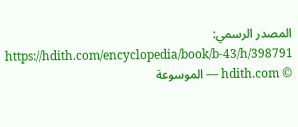المصدر الرسمي: https://hdith.com/encyclopedia/book/b-43/h/398791
© hdith.com — الموسوعة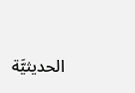الحديثيَّة